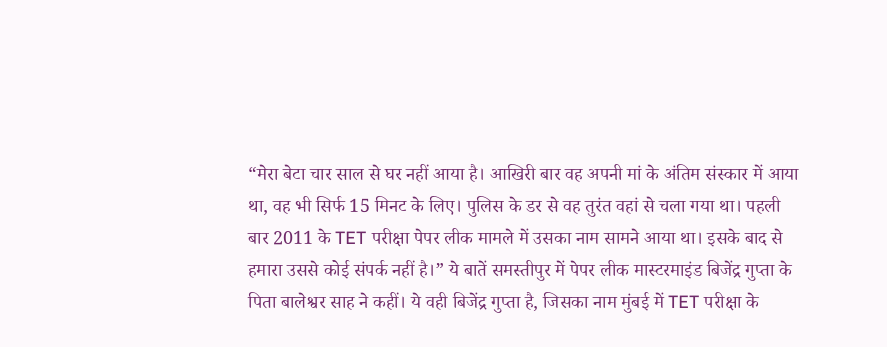“मेरा बेटा चार साल से घर नहीं आया है। आखिरी बार वह अपनी मां के अंतिम संस्कार में आया था, वह भी सिर्फ 15 मिनट के लिए। पुलिस के डर से वह तुरंत वहां से चला गया था। पहली बार 2011 के TET परीक्षा पेपर लीक मामले में उसका नाम सामने आया था। इसके बाद से हमारा उससे कोई संपर्क नहीं है।” ये बातें समस्तीपुर में पेपर लीक मास्टरमाइंड बिजेंद्र गुप्ता के पिता बालेश्वर साह ने कहीं। ये वही बिजेंद्र गुप्ता है, जिसका नाम मुंबई में TET परीक्षा के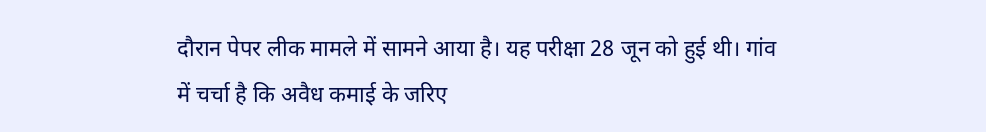दौरान पेपर लीक मामले में सामने आया है। यह परीक्षा 28 जून को हुई थी। गांव में चर्चा है कि अवैध कमाई के जरिए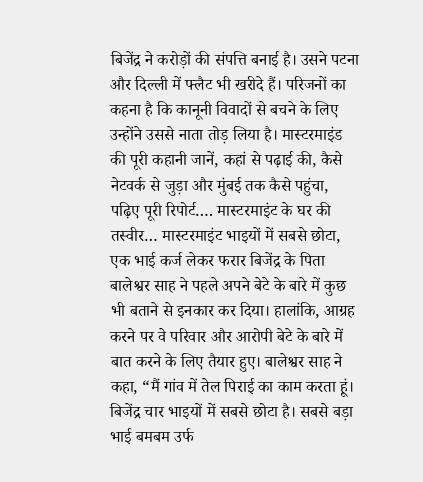बिजेंद्र ने करोड़ों की संपत्ति बनाई है। उसने पटना और दिल्ली में फ्लैट भी खरीदे हैं। परिजनों का कहना है कि कानूनी विवादों से बचने के लिए उन्होंने उससे नाता तोड़ लिया है। मास्टरमाइंड की पूरी कहानी जानें, कहां से पढ़ाई की, कैसे नेटवर्क से जुड़ा और मुंबई तक कैसे पहुंचा, पढ़िए पूरी रिपोर्ट…. मास्टरमाइंट के घर की तस्वीर… मास्टरमाइंट भाइयों में सबसे छोटा, एक भाई कर्ज लेकर फरार बिजेंद्र के पिता बालेश्वर साह ने पहले अपने बेटे के बारे में कुछ भी बताने से इनकार कर दिया। हालांकि, आग्रह करने पर वे परिवार और आरोपी बेटे के बारे में बात करने के लिए तैयार हुए। बालेश्वर साह ने कहा, “मैं गांव में तेल पिराई का काम करता हूं। बिजेंद्र चार भाइयों में सबसे छोटा है। सबसे बड़ा भाई बमबम उर्फ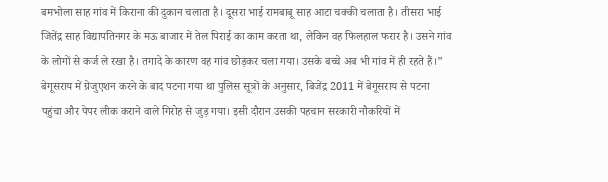बमभोला साह गांव में किराना की दुकान चलाता है। दूसरा भाई रामबाबू साह आटा चक्की चलाता है। तीसरा भाई जितेंद्र साह विद्यापतिनगर के मऊ बाजार में तेल पिराई का काम करता था, लेकिन वह फिलहाल फरार है। उसने गांव के लोगों से कर्ज ले रखा है। तगादे के कारण वह गांव छोड़कर चला गया। उसके बच्चे अब भी गांव में ही रहते हैं।” बेगूसराय में ग्रेजुएशन करने के बाद पटना गया था पुलिस सूत्रों के अनुसार, बिजेंद्र 2011 में बेगूसराय से पटना पहुंचा और पेपर लीक कराने वाले गिरोह से जुड़ गया। इसी दौरान उसकी पहचान सरकारी नौकरियों में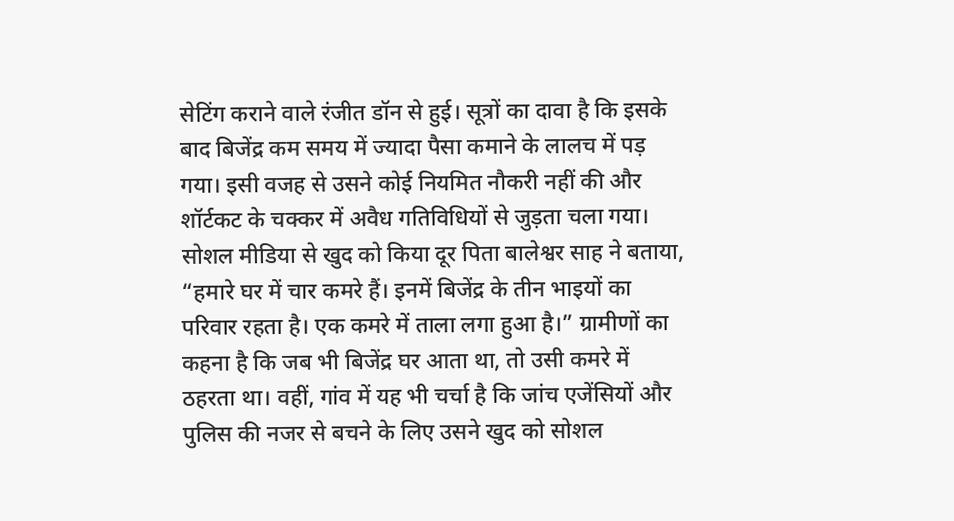सेटिंग कराने वाले रंजीत डॉन से हुई। सूत्रों का दावा है कि इसके बाद बिजेंद्र कम समय में ज्यादा पैसा कमाने के लालच में पड़ गया। इसी वजह से उसने कोई नियमित नौकरी नहीं की और शॉर्टकट के चक्कर में अवैध गतिविधियों से जुड़ता चला गया। सोशल मीडिया से खुद को किया दूर पिता बालेश्वर साह ने बताया, “हमारे घर में चार कमरे हैं। इनमें बिजेंद्र के तीन भाइयों का परिवार रहता है। एक कमरे में ताला लगा हुआ है।” ग्रामीणों का कहना है कि जब भी बिजेंद्र घर आता था, तो उसी कमरे में ठहरता था। वहीं, गांव में यह भी चर्चा है कि जांच एजेंसियों और पुलिस की नजर से बचने के लिए उसने खुद को सोशल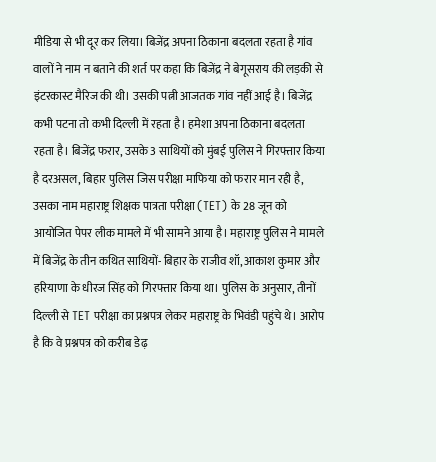मीडिया से भी दूर कर लिया। बिजेंद्र अपना ठिकाना बदलता रहता है गांव वालों ने नाम न बताने की शर्त पर कहा कि बिजेंद्र ने बेगूसराय की लड़की से इंटरकास्ट मैरिज की थी। उसकी पत्नी आजतक गांव नहीं आई है। बिजेंद्र कभी पटना तो कभी दिल्ली में रहता है। हमेशा अपना ठिकाना बदलता रहता है। बिजेंद्र फरार, उसके 3 साथियों को मुंबई पुलिस ने गिरफ्तार किया है दरअसल, बिहार पुलिस जिस परीक्षा माफिया को फरार मान रही है, उसका नाम महाराष्ट्र शिक्षक पात्रता परीक्षा (TET) के 28 जून को आयोजित पेपर लीक मामले में भी सामने आया है। महाराष्ट्र पुलिस ने मामले में बिजेंद्र के तीन कथित साथियों- बिहार के राजीव शॉ, आकाश कुमार और हरियाणा के धीरज सिंह को गिरफ्तार किया था। पुलिस के अनुसार, तीनों दिल्ली से TET परीक्षा का प्रश्नपत्र लेकर महाराष्ट्र के भिवंडी पहुंचे थे। आरोप है कि वे प्रश्नपत्र को करीब डेढ़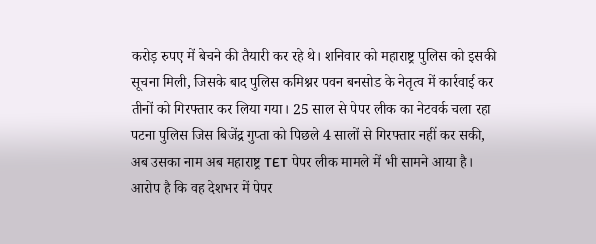करोड़ रुपए में बेचने की तैयारी कर रहे थे। शनिवार को महाराष्ट्र पुलिस को इसकी सूचना मिली, जिसके बाद पुलिस कमिश्नर पवन बनसोड के नेतृत्व में कार्रवाई कर तीनों को गिरफ्तार कर लिया गया। 25 साल से पेपर लीक का नेटवर्क चला रहा पटना पुलिस जिस बिजेंद्र गुप्ता को पिछले 4 सालों से गिरफ्तार नहीं कर सकी, अब उसका नाम अब महाराष्ट्र TET पेपर लीक मामले में भी सामने आया है। आरोप है कि वह देशभर में पेपर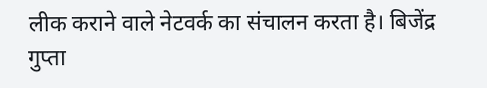लीक कराने वाले नेटवर्क का संचालन करता है। बिजेंद्र गुप्ता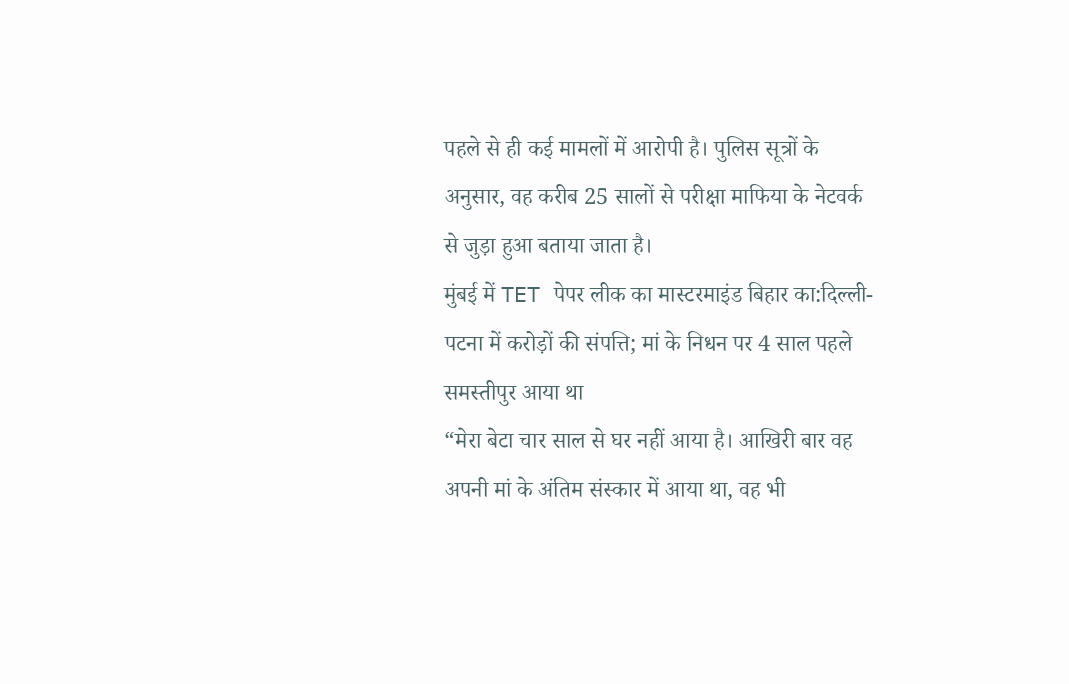पहले से ही कई मामलों में आरोपी है। पुलिस सूत्रों के अनुसार, वह करीब 25 सालों से परीक्षा माफिया के नेटवर्क से जुड़ा हुआ बताया जाता है।
मुंबई में TET पेपर लीक का मास्टरमाइंड बिहार का:दिल्ली-पटना में करोड़ों की संपत्ति; मां के निधन पर 4 साल पहले समस्तीपुर आया था
“मेरा बेटा चार साल से घर नहीं आया है। आखिरी बार वह अपनी मां के अंतिम संस्कार में आया था, वह भी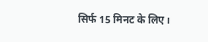सिर्फ 15 मिनट के लिए।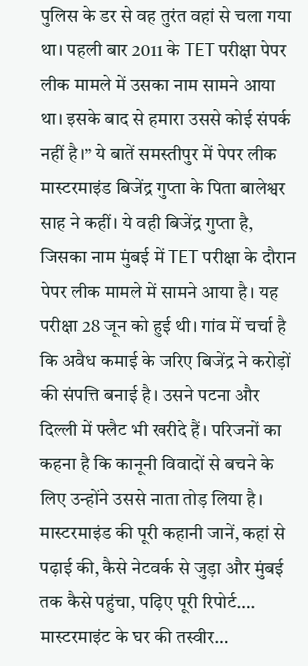पुलिस के डर से वह तुरंत वहां से चला गया था। पहली बार 2011 के TET परीक्षा पेपर लीक मामले में उसका नाम सामने आया था। इसके बाद से हमारा उससे कोई संपर्क नहीं है।” ये बातें समस्तीपुर में पेपर लीक मास्टरमाइंड बिजेंद्र गुप्ता के पिता बालेश्वर साह ने कहीं। ये वही बिजेंद्र गुप्ता है, जिसका नाम मुंबई में TET परीक्षा के दौरान पेपर लीक मामले में सामने आया है। यह परीक्षा 28 जून को हुई थी। गांव में चर्चा है कि अवैध कमाई के जरिए बिजेंद्र ने करोड़ों की संपत्ति बनाई है। उसने पटना और दिल्ली में फ्लैट भी खरीदे हैं। परिजनों का कहना है कि कानूनी विवादों से बचने के लिए उन्होंने उससे नाता तोड़ लिया है। मास्टरमाइंड की पूरी कहानी जानें, कहां से पढ़ाई की, कैसे नेटवर्क से जुड़ा और मुंबई तक कैसे पहुंचा, पढ़िए पूरी रिपोर्ट…. मास्टरमाइंट के घर की तस्वीर…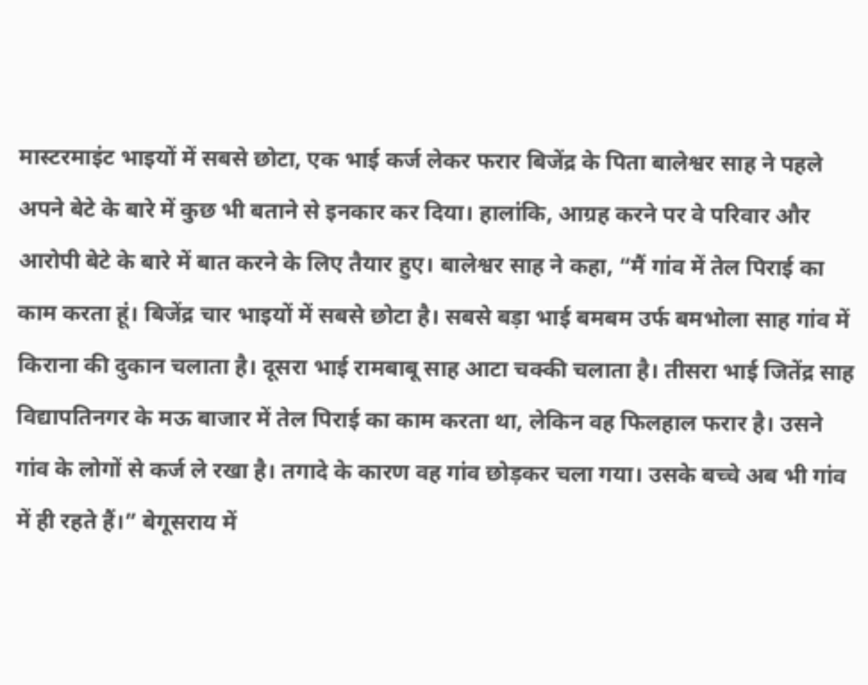मास्टरमाइंट भाइयों में सबसे छोटा, एक भाई कर्ज लेकर फरार बिजेंद्र के पिता बालेश्वर साह ने पहले अपने बेटे के बारे में कुछ भी बताने से इनकार कर दिया। हालांकि, आग्रह करने पर वे परिवार और आरोपी बेटे के बारे में बात करने के लिए तैयार हुए। बालेश्वर साह ने कहा, “मैं गांव में तेल पिराई का काम करता हूं। बिजेंद्र चार भाइयों में सबसे छोटा है। सबसे बड़ा भाई बमबम उर्फ बमभोला साह गांव में किराना की दुकान चलाता है। दूसरा भाई रामबाबू साह आटा चक्की चलाता है। तीसरा भाई जितेंद्र साह विद्यापतिनगर के मऊ बाजार में तेल पिराई का काम करता था, लेकिन वह फिलहाल फरार है। उसने गांव के लोगों से कर्ज ले रखा है। तगादे के कारण वह गांव छोड़कर चला गया। उसके बच्चे अब भी गांव में ही रहते हैं।” बेगूसराय में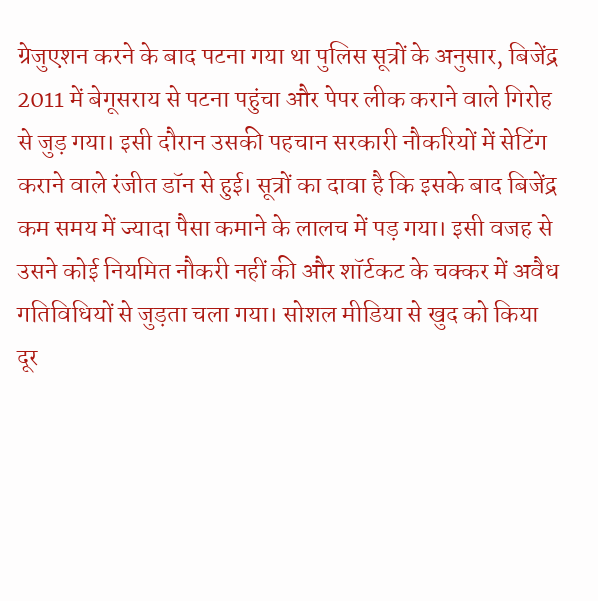ग्रेजुएशन करने के बाद पटना गया था पुलिस सूत्रों के अनुसार, बिजेंद्र 2011 में बेगूसराय से पटना पहुंचा और पेपर लीक कराने वाले गिरोह से जुड़ गया। इसी दौरान उसकी पहचान सरकारी नौकरियों में सेटिंग कराने वाले रंजीत डॉन से हुई। सूत्रों का दावा है कि इसके बाद बिजेंद्र कम समय में ज्यादा पैसा कमाने के लालच में पड़ गया। इसी वजह से उसने कोई नियमित नौकरी नहीं की और शॉर्टकट के चक्कर में अवैध गतिविधियों से जुड़ता चला गया। सोशल मीडिया से खुद को किया दूर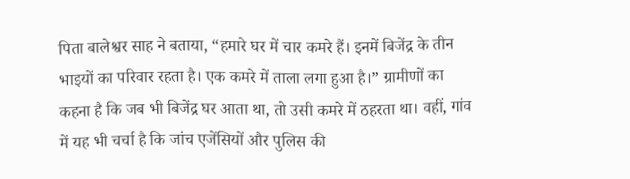पिता बालेश्वर साह ने बताया, “हमारे घर में चार कमरे हैं। इनमें बिजेंद्र के तीन भाइयों का परिवार रहता है। एक कमरे में ताला लगा हुआ है।” ग्रामीणों का कहना है कि जब भी बिजेंद्र घर आता था, तो उसी कमरे में ठहरता था। वहीं, गांव में यह भी चर्चा है कि जांच एजेंसियों और पुलिस की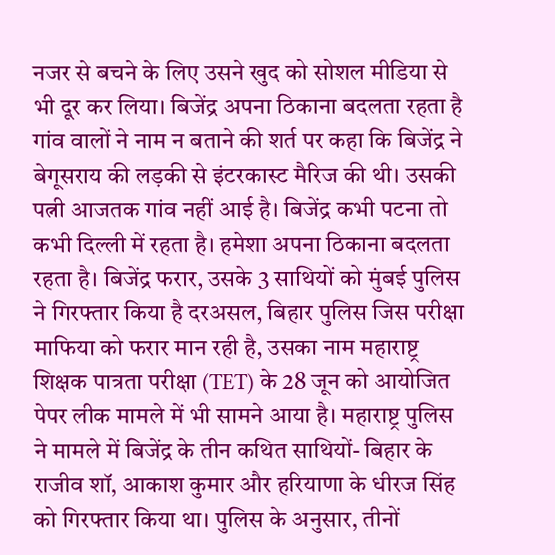नजर से बचने के लिए उसने खुद को सोशल मीडिया से भी दूर कर लिया। बिजेंद्र अपना ठिकाना बदलता रहता है गांव वालों ने नाम न बताने की शर्त पर कहा कि बिजेंद्र ने बेगूसराय की लड़की से इंटरकास्ट मैरिज की थी। उसकी पत्नी आजतक गांव नहीं आई है। बिजेंद्र कभी पटना तो कभी दिल्ली में रहता है। हमेशा अपना ठिकाना बदलता रहता है। बिजेंद्र फरार, उसके 3 साथियों को मुंबई पुलिस ने गिरफ्तार किया है दरअसल, बिहार पुलिस जिस परीक्षा माफिया को फरार मान रही है, उसका नाम महाराष्ट्र शिक्षक पात्रता परीक्षा (TET) के 28 जून को आयोजित पेपर लीक मामले में भी सामने आया है। महाराष्ट्र पुलिस ने मामले में बिजेंद्र के तीन कथित साथियों- बिहार के राजीव शॉ, आकाश कुमार और हरियाणा के धीरज सिंह को गिरफ्तार किया था। पुलिस के अनुसार, तीनों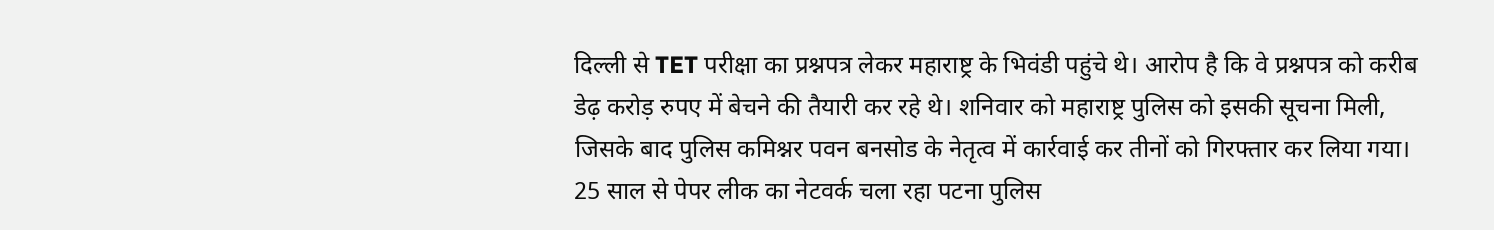दिल्ली से TET परीक्षा का प्रश्नपत्र लेकर महाराष्ट्र के भिवंडी पहुंचे थे। आरोप है कि वे प्रश्नपत्र को करीब डेढ़ करोड़ रुपए में बेचने की तैयारी कर रहे थे। शनिवार को महाराष्ट्र पुलिस को इसकी सूचना मिली, जिसके बाद पुलिस कमिश्नर पवन बनसोड के नेतृत्व में कार्रवाई कर तीनों को गिरफ्तार कर लिया गया। 25 साल से पेपर लीक का नेटवर्क चला रहा पटना पुलिस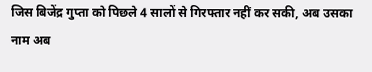जिस बिजेंद्र गुप्ता को पिछले 4 सालों से गिरफ्तार नहीं कर सकी, अब उसका नाम अब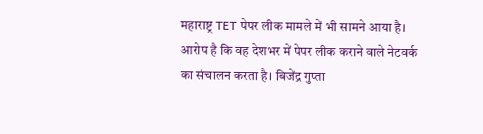महाराष्ट्र TET पेपर लीक मामले में भी सामने आया है। आरोप है कि वह देशभर में पेपर लीक कराने वाले नेटवर्क का संचालन करता है। बिजेंद्र गुप्ता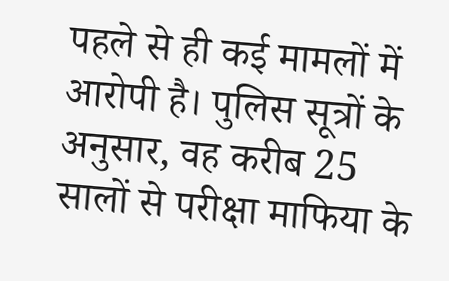पहले से ही कई मामलों में आरोपी है। पुलिस सूत्रों के अनुसार, वह करीब 25 सालों से परीक्षा माफिया के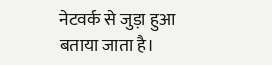नेटवर्क से जुड़ा हुआ बताया जाता है।